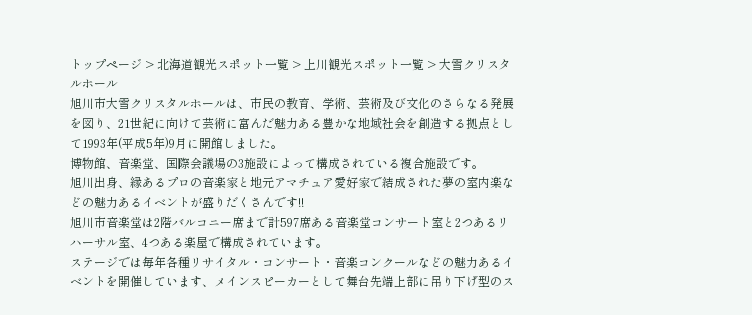トップページ > 北海道観光スポット一覧 > 上川観光スポット一覧 > 大雪クリスタルホール
旭川市大雪クリスタルホールは、市民の教育、学術、芸術及び文化のさらなる発展を図り、21世紀に向けて芸術に富んだ魅力ある豊かな地域社会を創造する拠点として1993年(平成5年)9月に開館しました。
博物館、音楽堂、国際会議場の3施設によって構成されている複合施設です。
旭川出身、縁あるプロの音楽家と地元アマチュア愛好家で結成された夢の室内楽などの魅力あるイベントが盛りだくさんです!!
旭川市音楽堂は2階バルコニー席まで計597席ある音楽堂コンサート室と2つあるリハーサル室、4つある楽屋で構成されています。
ステージでは毎年各種リサイタル・コンサート・音楽コンクールなどの魅力あるイベントを開催しています、メインスピーカーとして舞台先端上部に吊り下げ型のス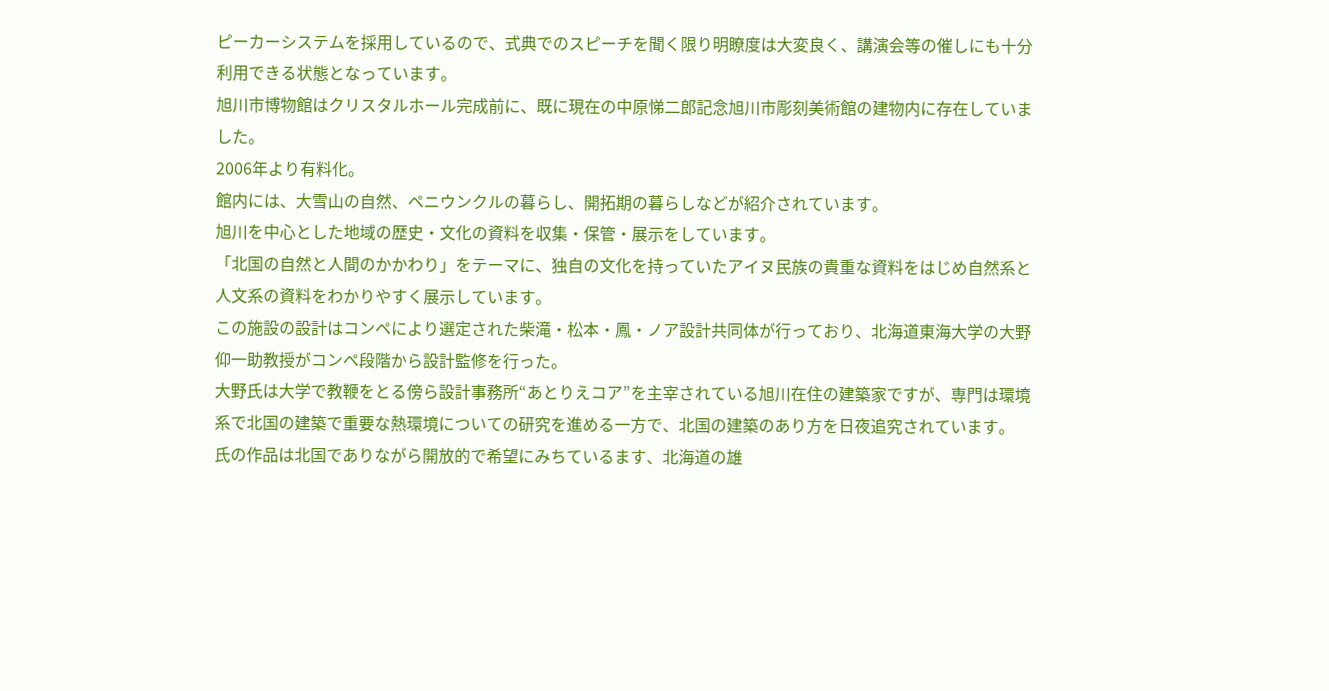ピーカーシステムを採用しているので、式典でのスピーチを聞く限り明瞭度は大変良く、講演会等の催しにも十分利用できる状態となっています。
旭川市博物館はクリスタルホール完成前に、既に現在の中原悌二郎記念旭川市彫刻美術館の建物内に存在していました。
2006年より有料化。
館内には、大雪山の自然、ペニウンクルの暮らし、開拓期の暮らしなどが紹介されています。
旭川を中心とした地域の歴史・文化の資料を収集・保管・展示をしています。
「北国の自然と人間のかかわり」をテーマに、独自の文化を持っていたアイヌ民族の貴重な資料をはじめ自然系と人文系の資料をわかりやすく展示しています。
この施設の設計はコンペにより選定された柴滝・松本・鳳・ノア設計共同体が行っており、北海道東海大学の大野仰一助教授がコンペ段階から設計監修を行った。
大野氏は大学で教鞭をとる傍ら設計事務所“あとりえコア”を主宰されている旭川在住の建築家ですが、専門は環境系で北国の建築で重要な熱環境についての研究を進める一方で、北国の建築のあり方を日夜追究されています。
氏の作品は北国でありながら開放的で希望にみちているます、北海道の雄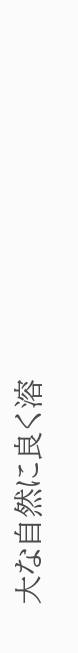大な自然に良く溶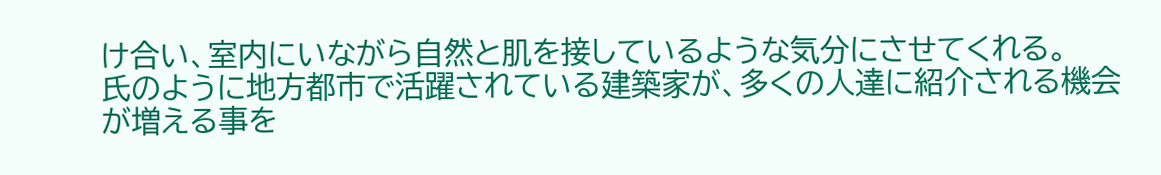け合い、室内にいながら自然と肌を接しているような気分にさせてくれる。
氏のように地方都市で活躍されている建築家が、多くの人達に紹介される機会が増える事を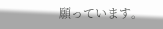願っています。